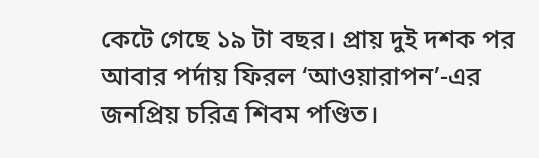কেটে গেছে ১৯ টা বছর। প্রায় দুই দশক পর আবার পর্দায় ফিরল ‘আওয়ারাপন’-এর জনপ্রিয় চরিত্র শিবম পণ্ডিত।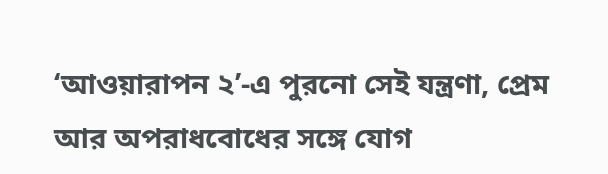‘আওয়ারাপন ২’-এ পুরনো সেই যন্ত্রণা, প্রেম আর অপরাধবোধের সঙ্গে যোগ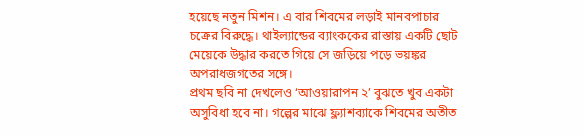হয়েছে নতুন মিশন। এ বার শিবমের লড়াই মানবপাচার চক্রের বিরুদ্ধে। থাইল্যান্ডের ব্যাংককের রাস্তায় একটি ছোট মেয়েকে উদ্ধার করতে গিয়ে সে জড়িয়ে পড়ে ভয়ঙ্কর অপরাধজগতের সঙ্গে।
প্রথম ছবি না দেখলেও ‘আওয়ারাপন ২’ বুঝতে খুব একটা অসুবিধা হবে না। গল্পের মাঝে ফ্ল্যাশব্যাকে শিবমের অতীত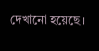দেখানো হয়েছে।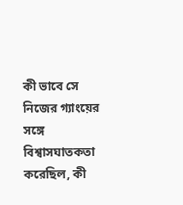কী ভাবে সে নিজের গ্যাংয়ের সঙ্গে বিশ্বাসঘাতকতা করেছিল, কী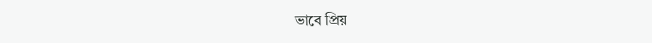ভাবে প্রিয়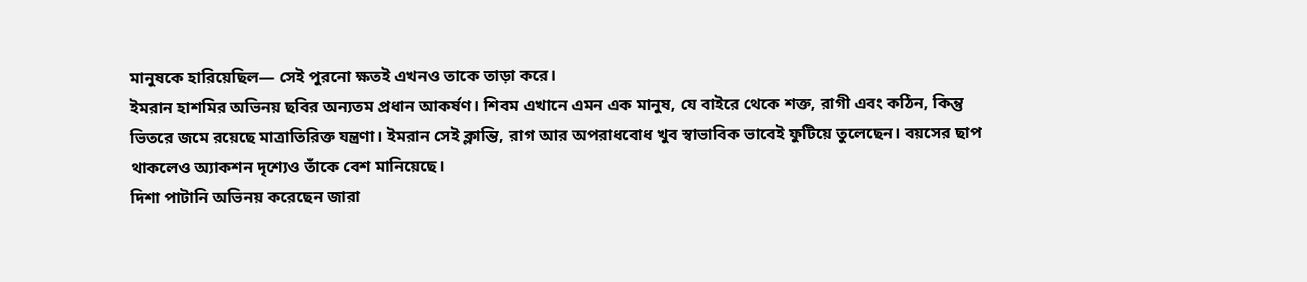মানুষকে হারিয়েছিল— সেই পুরনো ক্ষতই এখনও তাকে তাড়া করে।
ইমরান হাশমির অভিনয় ছবির অন্যতম প্রধান আকর্ষণ। শিবম এখানে এমন এক মানুষ, যে বাইরে থেকে শক্ত, রাগী এবং কঠিন, কিন্তু ভিতরে জমে রয়েছে মাত্রাতিরিক্ত যন্ত্রণা। ইমরান সেই ক্লান্তি, রাগ আর অপরাধবোধ খুব স্বাভাবিক ভাবেই ফুটিয়ে তুলেছেন। বয়সের ছাপ থাকলেও অ্যাকশন দৃশ্যেও তাঁকে বেশ মানিয়েছে।
দিশা পাটানি অভিনয় করেছেন জারা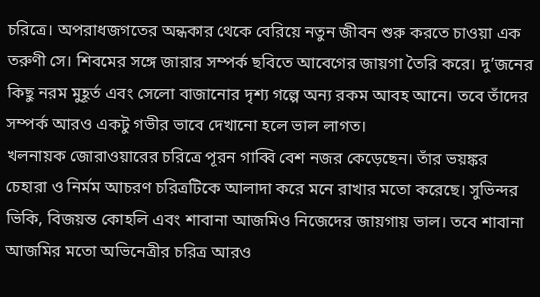চরিত্রে। অপরাধজগতের অন্ধকার থেকে বেরিয়ে নতুন জীবন শুরু করতে চাওয়া এক তরুণী সে। শিবমের সঙ্গে জারার সম্পর্ক ছবিতে আবেগের জায়গা তৈরি করে। দু’জনের কিছু নরম মুহূর্ত এবং সেলো বাজানোর দৃশ্য গল্পে অন্য রকম আবহ আনে। তবে তাঁদের সম্পর্ক আরও একটু গভীর ভাবে দেখানো হলে ভাল লাগত।
খলনায়ক জোরাওয়ারের চরিত্রে পূরন গাব্বি বেশ নজর কেড়েছেন। তাঁর ভয়ঙ্কর চেহারা ও নির্মম আচরণ চরিত্রটিকে আলাদা করে মনে রাখার মতো করেছে। সুভিন্দর ভিকি, বিজয়ন্ত কোহলি এবং শাবানা আজমিও নিজেদের জায়গায় ভাল। তবে শাবানা আজমির মতো অভিনেত্রীর চরিত্র আরও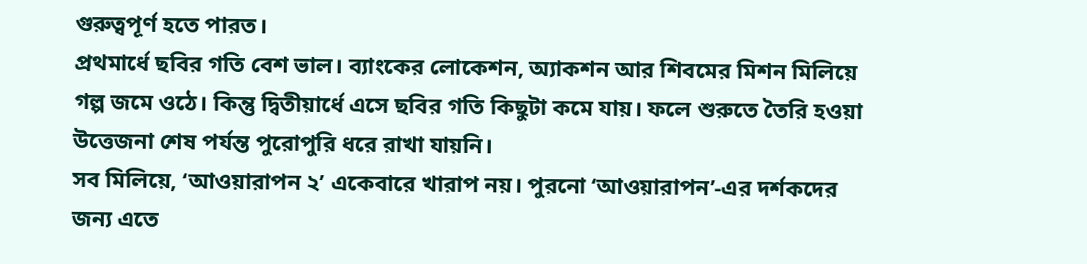গুরুত্বপূর্ণ হতে পারত।
প্রথমার্ধে ছবির গতি বেশ ভাল। ব্যাংকের লোকেশন, অ্যাকশন আর শিবমের মিশন মিলিয়ে গল্প জমে ওঠে। কিন্তু দ্বিতীয়ার্ধে এসে ছবির গতি কিছুটা কমে যায়। ফলে শুরুতে তৈরি হওয়া উত্তেজনা শেষ পর্যন্ত পুরোপুরি ধরে রাখা যায়নি।
সব মিলিয়ে, ‘আওয়ারাপন ২’ একেবারে খারাপ নয়। পুরনো ‘আওয়ারাপন’-এর দর্শকদের জন্য এতে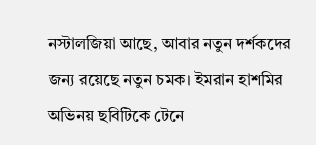নস্টালজিয়া আছে, আবার নতুন দর্শকদের জন্য রয়েছে নতুন চমক। ইমরান হাশমির অভিনয় ছবিটিকে টেনে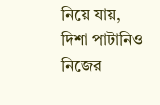নিয়ে যায়, দিশা পাটানিও নিজের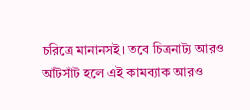চরিত্রে মানানসই। তবে চিত্রনাট্য আরও আঁটসাঁট হলে এই কামব্যাক আরও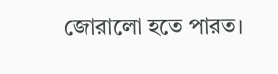জোরালো হতে পারত।